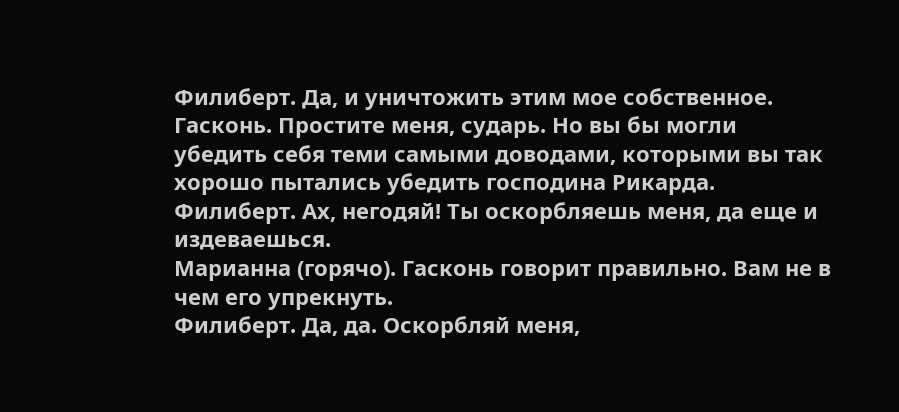Филиберт. Да, и уничтожить этим мое собственное.
Гасконь. Простите меня, сударь. Но вы бы могли убедить себя теми самыми доводами, которыми вы так хорошо пытались убедить господина Рикарда.
Филиберт. Ах, негодяй! Ты оскорбляешь меня, да еще и издеваешься.
Марианна (горячо). Гасконь говорит правильно. Вам не в чем его упрекнуть.
Филиберт. Да, да. Оскорбляй меня,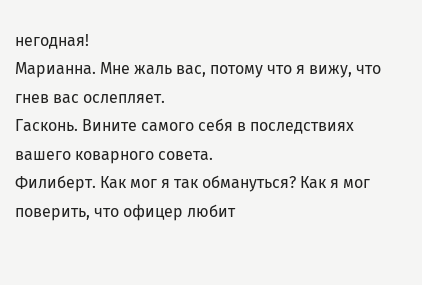негодная!
Марианна. Мне жаль вас, потому что я вижу, что гнев вас ослепляет.
Гасконь. Вините самого себя в последствиях вашего коварного совета.
Филиберт. Как мог я так обмануться? Как я мог поверить, что офицер любит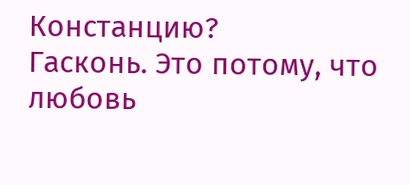Констанцию?
Гасконь. Это потому, что любовь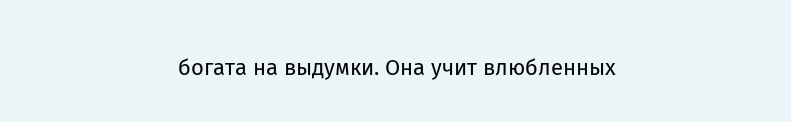богата на выдумки. Она учит влюбленных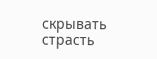скрывать страсть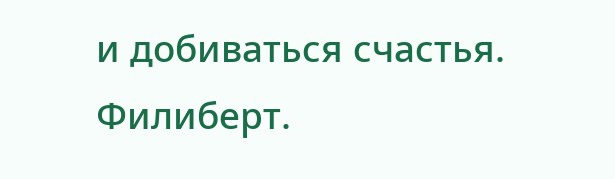и добиваться счастья.
Филиберт.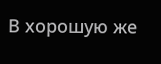В хорошую же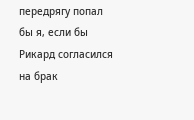передрягу попал бы я, если бы Рикард согласился на брак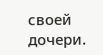своей дочери.